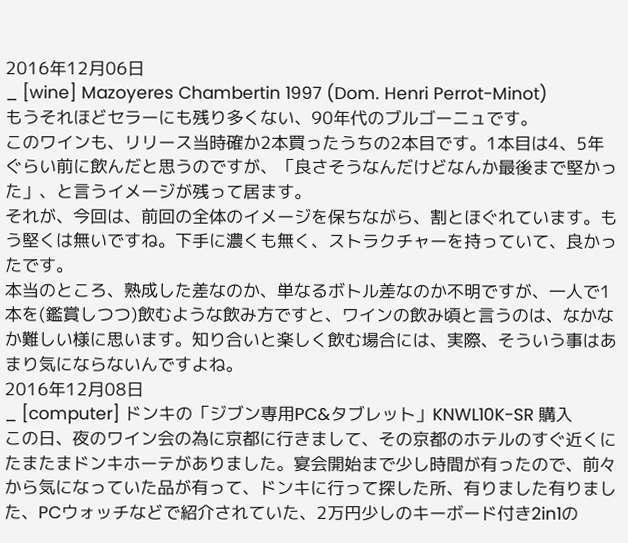2016年12月06日
_ [wine] Mazoyeres Chambertin 1997 (Dom. Henri Perrot-Minot)
もうそれほどセラーにも残り多くない、90年代のブルゴーニュです。
このワインも、リリース当時確か2本買ったうちの2本目です。1本目は4、5年ぐらい前に飲んだと思うのですが、「良さそうなんだけどなんか最後まで堅かった」、と言うイメージが残って居ます。
それが、今回は、前回の全体のイメージを保ちながら、割とほぐれています。もう堅くは無いですね。下手に濃くも無く、ストラクチャーを持っていて、良かったです。
本当のところ、熟成した差なのか、単なるボトル差なのか不明ですが、一人で1本を(鑑賞しつつ)飲むような飲み方ですと、ワインの飲み頃と言うのは、なかなか難しい様に思います。知り合いと楽しく飲む場合には、実際、そういう事はあまり気にならないんですよね。
2016年12月08日
_ [computer] ドンキの「ジブン専用PC&タブレット」KNWL10K-SR 購入
この日、夜のワイン会の為に京都に行きまして、その京都のホテルのすぐ近くにたまたまドンキホーテがありました。宴会開始まで少し時間が有ったので、前々から気になっていた品が有って、ドンキに行って探した所、有りました有りました、PCウォッチなどで紹介されていた、2万円少しのキーボード付き2in1の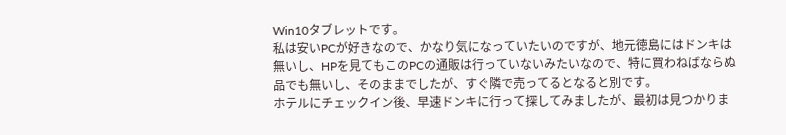Win10タブレットです。
私は安いPCが好きなので、かなり気になっていたいのですが、地元徳島にはドンキは無いし、HPを見てもこのPCの通販は行っていないみたいなので、特に買わねばならぬ品でも無いし、そのままでしたが、すぐ隣で売ってるとなると別です。
ホテルにチェックイン後、早速ドンキに行って探してみましたが、最初は見つかりま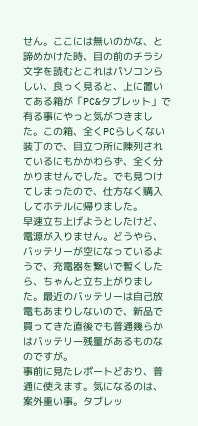せん。ここには無いのかな、と諦めかけた時、目の前のチラシ文字を読むとこれはパソコンらしい、良っく見ると、上に置いてある箱が「PC&タブレット」で有る事にやっと気がつきました。この箱、全くPCらしくない装丁ので、目立つ所に陳列されているにもかかわらず、全く分かりませんでした。でも見つけてしまったので、仕方なく購入してホテルに帰りました。
早速立ち上げようとしたけど、電源が入りません。どうやら、バッテリーが空になっているようで、充電器を繋いで暫くしたら、ちゃんと立ち上がりました。最近のバッテリーは自己放電もあまりしないので、新品で買ってきた直後でも普通幾らかはバッテリー残量があるものなのですが。
事前に見たレポートどおり、普通に使えます。気になるのは、案外重い事。タブレッ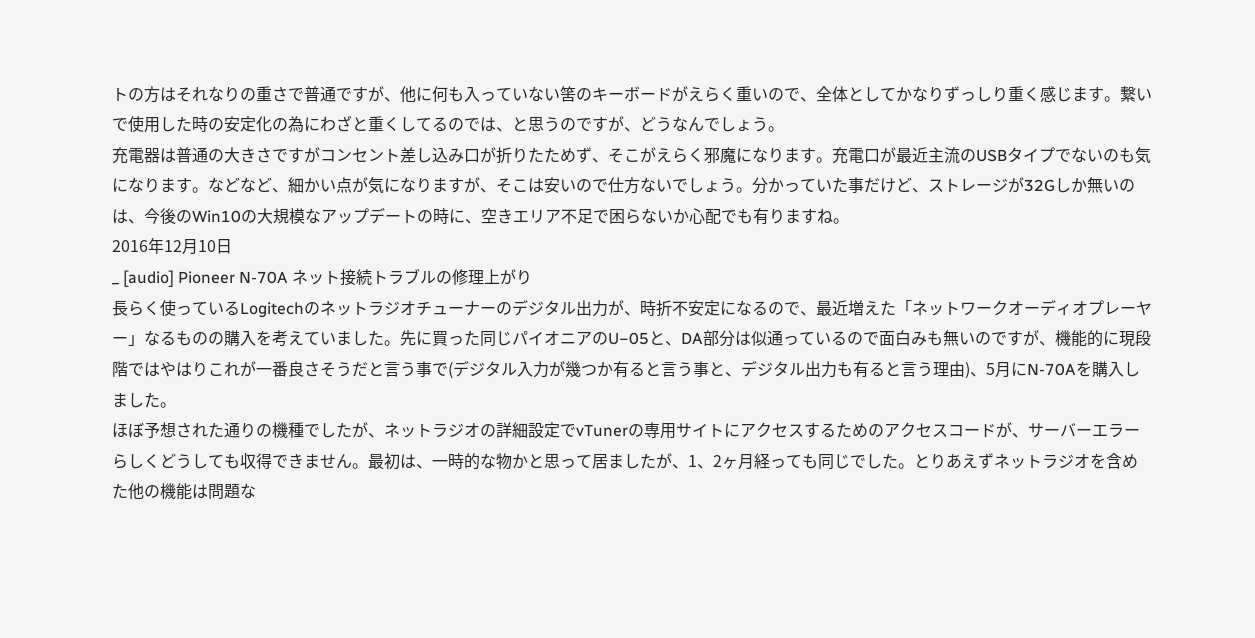トの方はそれなりの重さで普通ですが、他に何も入っていない筈のキーボードがえらく重いので、全体としてかなりずっしり重く感じます。繋いで使用した時の安定化の為にわざと重くしてるのでは、と思うのですが、どうなんでしょう。
充電器は普通の大きさですがコンセント差し込み口が折りたためず、そこがえらく邪魔になります。充電口が最近主流のUSBタイプでないのも気になります。などなど、細かい点が気になりますが、そこは安いので仕方ないでしょう。分かっていた事だけど、ストレージが32Gしか無いのは、今後のWin10の大規模なアップデートの時に、空きエリア不足で困らないか心配でも有りますね。
2016年12月10日
_ [audio] Pioneer N-70A ネット接続トラブルの修理上がり
長らく使っているLogitechのネットラジオチューナーのデジタル出力が、時折不安定になるので、最近増えた「ネットワークオーディオプレーヤー」なるものの購入を考えていました。先に買った同じパイオニアのU−05と、DA部分は似通っているので面白みも無いのですが、機能的に現段階ではやはりこれが一番良さそうだと言う事で(デジタル入力が幾つか有ると言う事と、デジタル出力も有ると言う理由)、5月にN-70Aを購入しました。
ほぼ予想された通りの機種でしたが、ネットラジオの詳細設定でvTunerの専用サイトにアクセスするためのアクセスコードが、サーバーエラーらしくどうしても収得できません。最初は、一時的な物かと思って居ましたが、1、2ヶ月経っても同じでした。とりあえずネットラジオを含めた他の機能は問題な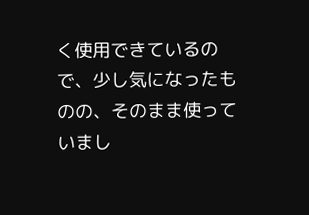く使用できているので、少し気になったものの、そのまま使っていまし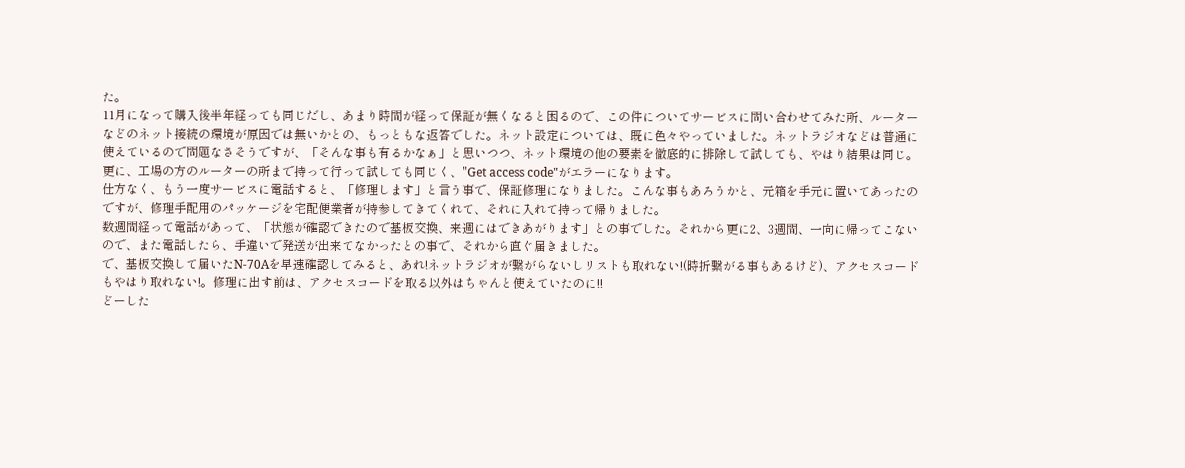た。
11月になって購入後半年経っても同じだし、あまり時間が経って保証が無くなると困るので、この件についてサービスに問い合わせてみた所、ルーターなどのネット接続の環境が原因では無いかとの、もっともな返答でした。ネット設定については、既に色々やっていました。ネットラジオなどは普通に使えているので問題なさそうですが、「そんな事も有るかなぁ」と思いつつ、ネット環境の他の要素を徹底的に排除して試しても、やはり結果は同じ。更に、工場の方のルーターの所まで持って行って試しても同じく、"Get access code"がエラーになります。
仕方なく、もう一度サービスに電話すると、「修理します」と言う事で、保証修理になりました。こんな事もあろうかと、元箱を手元に置いてあったのですが、修理手配用のパッケージを宅配便業者が持参してきてくれて、それに入れて持って帰りました。
数週間経って電話があって、「状態が確認できたので基板交換、来週にはできあがります」との事でした。それから更に2、3週間、一向に帰ってこないので、また電話したら、手違いで発送が出来てなかったとの事で、それから直ぐ届きました。
で、基板交換して届いたN-70Aを早速確認してみると、あれ!ネットラジオが繋がらないしリストも取れない!(時折繋がる事もあるけど)、アクセスコードもやはり取れない!。修理に出す前は、アクセスコードを取る以外はちゃんと使えていたのに!!
どーした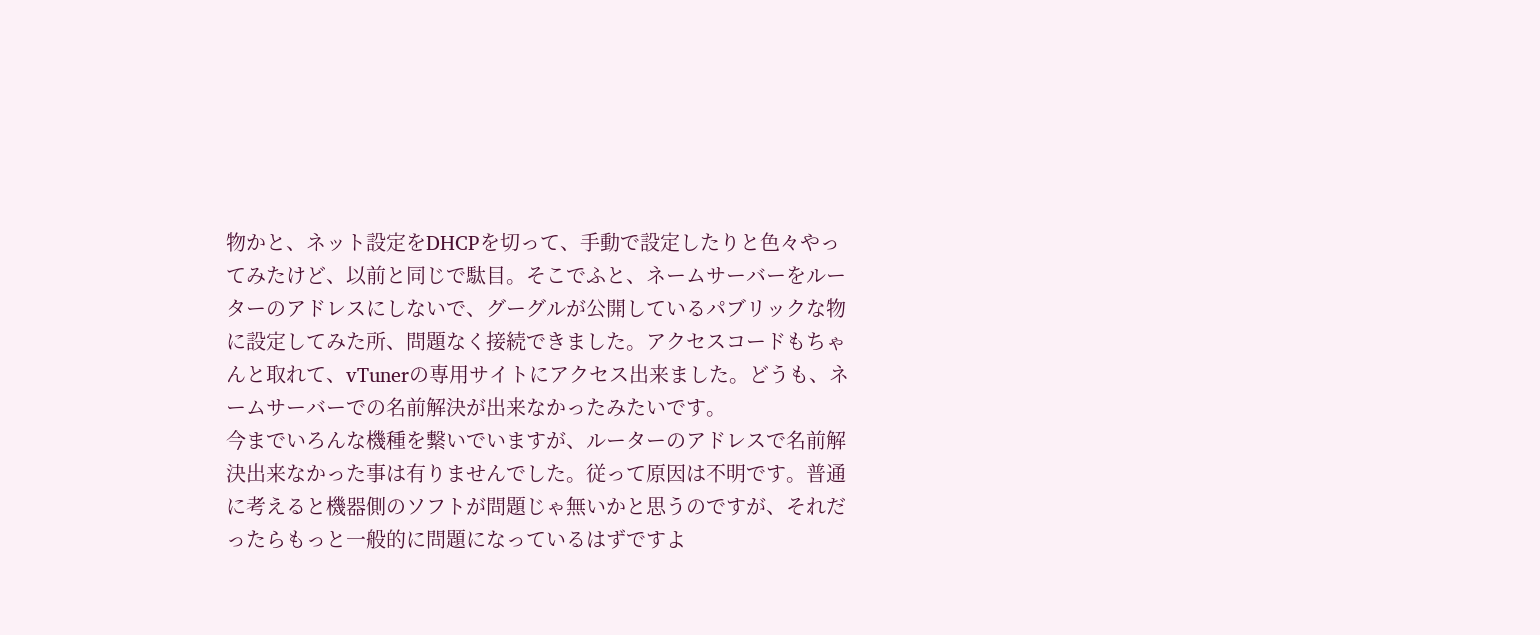物かと、ネット設定をDHCPを切って、手動で設定したりと色々やってみたけど、以前と同じで駄目。そこでふと、ネームサーバーをルーターのアドレスにしないで、グーグルが公開しているパブリックな物に設定してみた所、問題なく接続できました。アクセスコードもちゃんと取れて、vTunerの専用サイトにアクセス出来ました。どうも、ネームサーバーでの名前解決が出来なかったみたいです。
今までいろんな機種を繋いでいますが、ルーターのアドレスで名前解決出来なかった事は有りませんでした。従って原因は不明です。普通に考えると機器側のソフトが問題じゃ無いかと思うのですが、それだったらもっと一般的に問題になっているはずですよ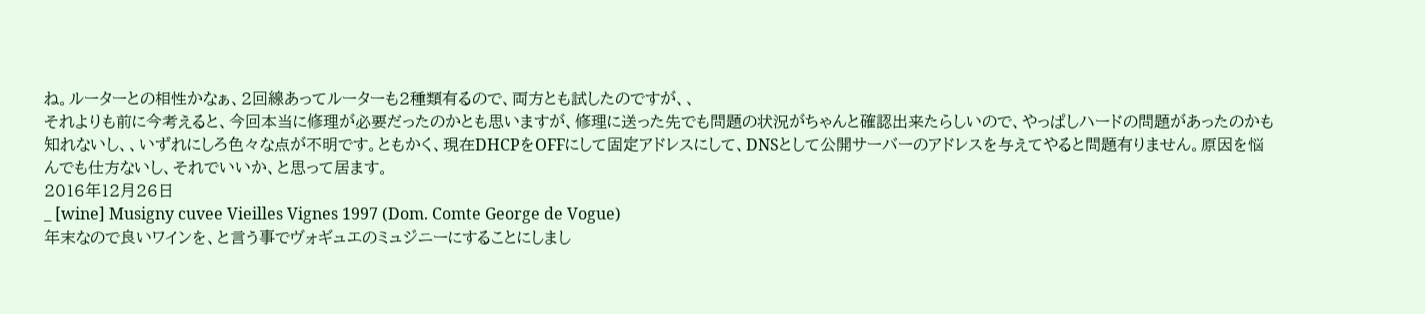ね。ルーターとの相性かなぁ、2回線あってルーターも2種類有るので、両方とも試したのですが、、
それよりも前に今考えると、今回本当に修理が必要だったのかとも思いますが、修理に送った先でも問題の状況がちゃんと確認出来たらしいので、やっぱしハードの問題があったのかも知れないし、、いずれにしろ色々な点が不明です。ともかく、現在DHCPをOFFにして固定アドレスにして、DNSとして公開サーバーのアドレスを与えてやると問題有りません。原因を悩んでも仕方ないし、それでいいか、と思って居ます。
2016年12月26日
_ [wine] Musigny cuvee Vieilles Vignes 1997 (Dom. Comte George de Vogue)
年末なので良いワインを、と言う事でヴォギュエのミュジニーにすることにしまし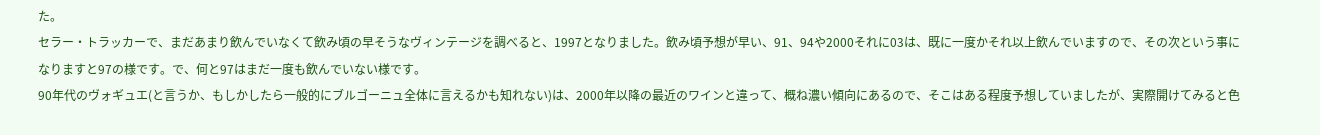た。
セラー・トラッカーで、まだあまり飲んでいなくて飲み頃の早そうなヴィンテージを調べると、1997となりました。飲み頃予想が早い、91、94や2000それに03は、既に一度かそれ以上飲んでいますので、その次という事になりますと97の様です。で、何と97はまだ一度も飲んでいない様です。
90年代のヴォギュエ(と言うか、もしかしたら一般的にブルゴーニュ全体に言えるかも知れない)は、2000年以降の最近のワインと違って、概ね濃い傾向にあるので、そこはある程度予想していましたが、実際開けてみると色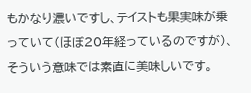もかなり濃いですし、テイストも果実味が乗っていて(ほぼ20年経っているのですが)、そういう意味では素直に美味しいです。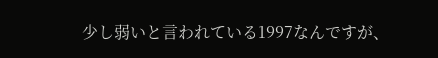少し弱いと言われている1997なんですが、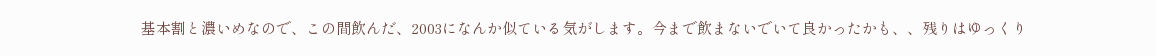基本割と濃いめなので、この間飲んだ、2003になんか似ている気がします。今まで飲まないでいて良かったかも、、残りはゆっくり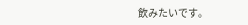飲みたいです。